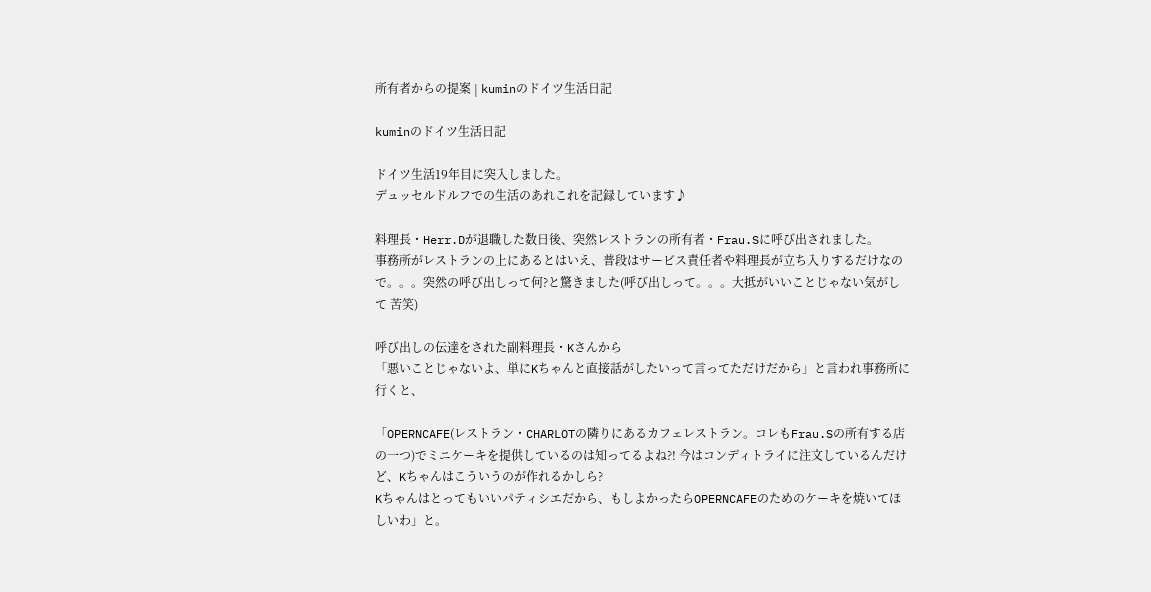所有者からの提案 | kuminのドイツ生活日記

kuminのドイツ生活日記

ドイツ生活19年目に突入しました。
デュッセルドルフでの生活のあれこれを記録しています♪

料理長・Herr.Dが退職した数日後、突然レストランの所有者・Frau.Sに呼び出されました。
事務所がレストランの上にあるとはいえ、普段はサービス責任者や料理長が立ち入りするだけなので。。。突然の呼び出しって何?と驚きました(呼び出しって。。。大抵がいいことじゃない気がして 苦笑)

呼び出しの伝達をされた副料理長・Kさんから
「悪いことじゃないよ、単にKちゃんと直接話がしたいって言ってただけだから」と言われ事務所に行くと、

「OPERNCAFE(レストラン・CHARLOTの隣りにあるカフェレストラン。コレもFrau.Sの所有する店の一つ)でミニケーキを提供しているのは知ってるよね?! 今はコンディトライに注文しているんだけど、Kちゃんはこういうのが作れるかしら?
Kちゃんはとってもいいパティシエだから、もしよかったらOPERNCAFEのためのケーキを焼いてほしいわ」と。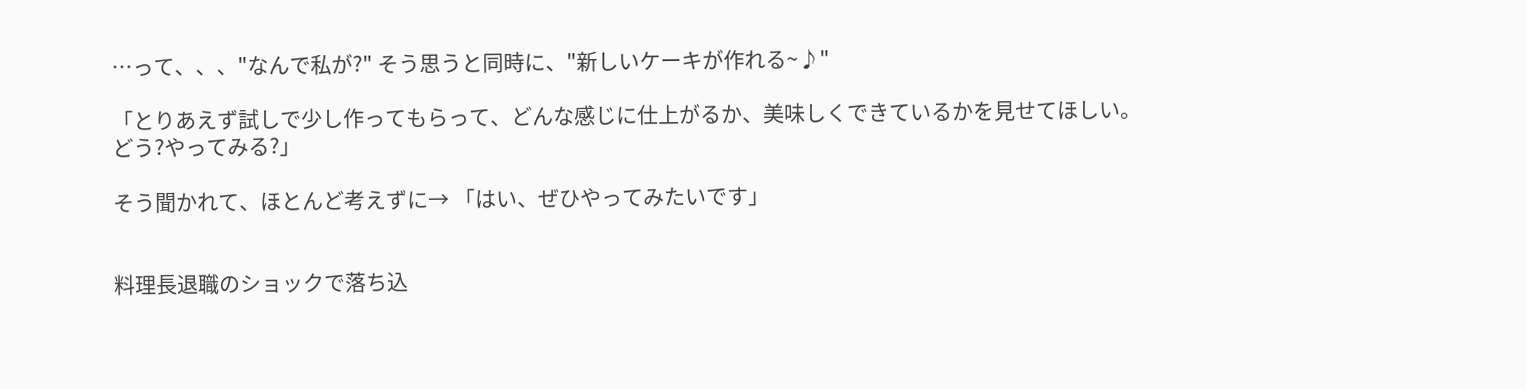…って、、、"なんで私が?" そう思うと同時に、"新しいケーキが作れる~♪"

「とりあえず試しで少し作ってもらって、どんな感じに仕上がるか、美味しくできているかを見せてほしい。
どう?やってみる?」

そう聞かれて、ほとんど考えずに→ 「はい、ぜひやってみたいです」


料理長退職のショックで落ち込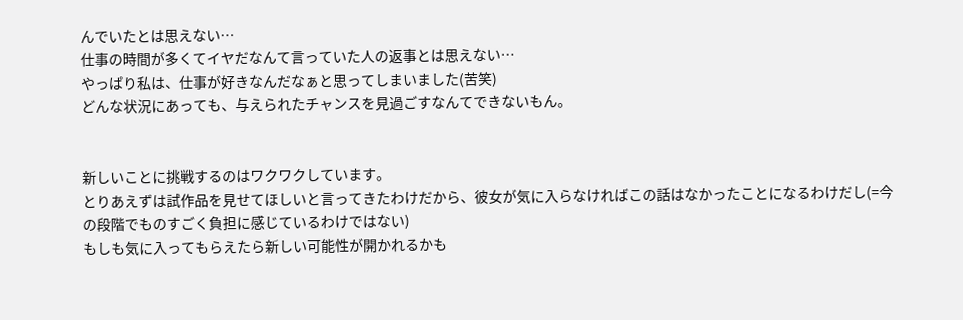んでいたとは思えない…
仕事の時間が多くてイヤだなんて言っていた人の返事とは思えない…
やっぱり私は、仕事が好きなんだなぁと思ってしまいました(苦笑)
どんな状況にあっても、与えられたチャンスを見過ごすなんてできないもん。


新しいことに挑戦するのはワクワクしています。
とりあえずは試作品を見せてほしいと言ってきたわけだから、彼女が気に入らなければこの話はなかったことになるわけだし(=今の段階でものすごく負担に感じているわけではない)
もしも気に入ってもらえたら新しい可能性が開かれるかも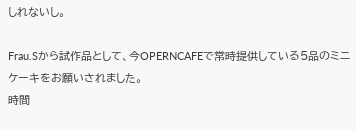しれないし。

Frau.Sから試作品として、今OPERNCAFEで常時提供している5品のミニケーキをお願いされました。
時間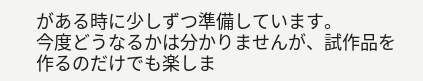がある時に少しずつ準備しています。
今度どうなるかは分かりませんが、試作品を作るのだけでも楽しま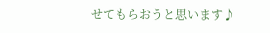せてもらおうと思います♪